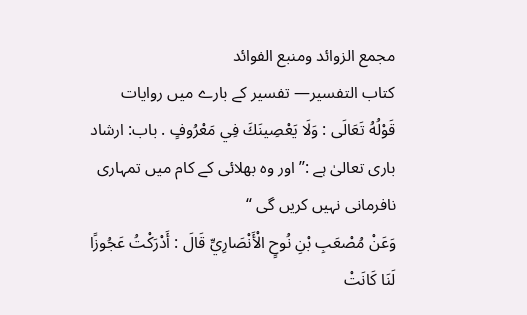مجمع الزوائد ومنبع الفوائد
كتاب التفسير— تفسیر کے بارے میں روایات
قَوْلُهُ تَعَالَى : وَلَا يَعْصِينَكَ فِي مَعْرُوفٍ . باب: ارشاد باری تعالیٰ ہے :’’ اور وہ بھلائی کے کام میں تمہاری نافرمانی نہیں کریں گی “
وَعَنْ مُصْعَبِ بْنِ نُوحٍ الْأَنْصَارِيِّ قَالَ : أَدْرَكْتُ عَجُوزًا لَنَا كَانَتْ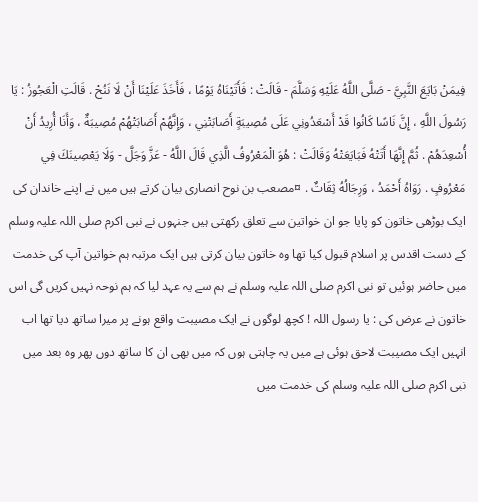فِيمَنْ بَايَعَ النَّبِيَّ - صَلَّى اللَّهُ عَلَيْهِ وَسَلَّمَ - قَالَتْ : فَأَتَيْنَاهُ يَوْمًا ، فَأَخَذَ عَلَيْنَا أَنْ لَا نَنُحْ . قَالَتِ الْعَجُوزُ : يَا رَسُولَ اللَّهِ ، إِنَّ نَاسًا كَانُوا قَدْ أَسْعَدُونِي عَلَى مُصِيبَةٍ أَصَابَتْنِي ، وَإِنَّهُمْ أَصَابَتْهُمْ مُصِيبَةٌ ، وَأَنَا أُرِيدُ أَنْ أُسْعِدَهُمْ . ثُمَّ إِنَّهَا أَتَتْهُ فَبَايَعَتْهُ وَقَالَتْ : هُوَ الْمَعْرُوفُ الَّذِي قَالَ اللَّهُ - عَزَّ وَجَلَّ - وَلَا يَعْصِينَكَ فِي مَعْرُوفٍ . رَوَاهُ أَحْمَدُ ، وَرِجَالُهُ ثِقَاتٌ . ¤مصعب بن نوح انصاری بیان کرتے ہیں میں نے اپنے خاندان کی ایک بوڑھی خاتون کو پایا جو ان خواتین سے تعلق رکھتی ہیں جنہوں نے نبی اکرم صلی اللہ علیہ وسلم کے دست اقدس پر اسلام قبول کیا تھا وہ خاتون بیان کرتی ہیں ایک مرتبہ ہم خواتین آپ کی خدمت میں حاضر ہوئیں تو نبی اکرم صلی اللہ علیہ وسلم نے ہم سے یہ عہد لیا کہ ہم نوحہ نہیں کریں گی اس خاتون نے عرض کی : یا رسول اللہ ! کچھ لوگوں نے ایک مصیبت واقع ہونے پر میرا ساتھ دیا تھا اب انہیں ایک مصیبت لاحق ہوئی ہے میں یہ چاہتی ہوں کہ میں بھی ان کا ساتھ دوں پھر وہ بعد میں نبی اکرم صلی اللہ علیہ وسلم کی خدمت میں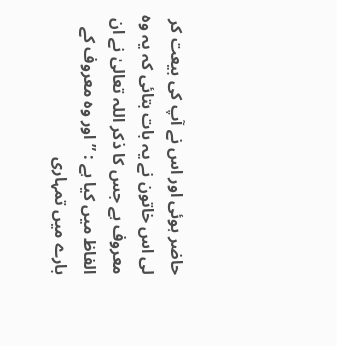حاضر ہوئی اور اس نے آپ کی بیعت کر لی اس خاتون نے یہ بات بتائی کہ یہ وہ معروف ہے جس کا ذکر اللہ تعالیٰ نے ان الفاظ میں کیا ہے : ” اور وہ معروف کے بارے میں تمہاری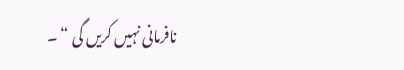نافرمانی نہیں کریں گی “ ۔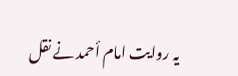یہ روایت امام أحمد نے نقل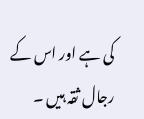کی ہے اور اس کے رجال ثقہ ہیں ۔